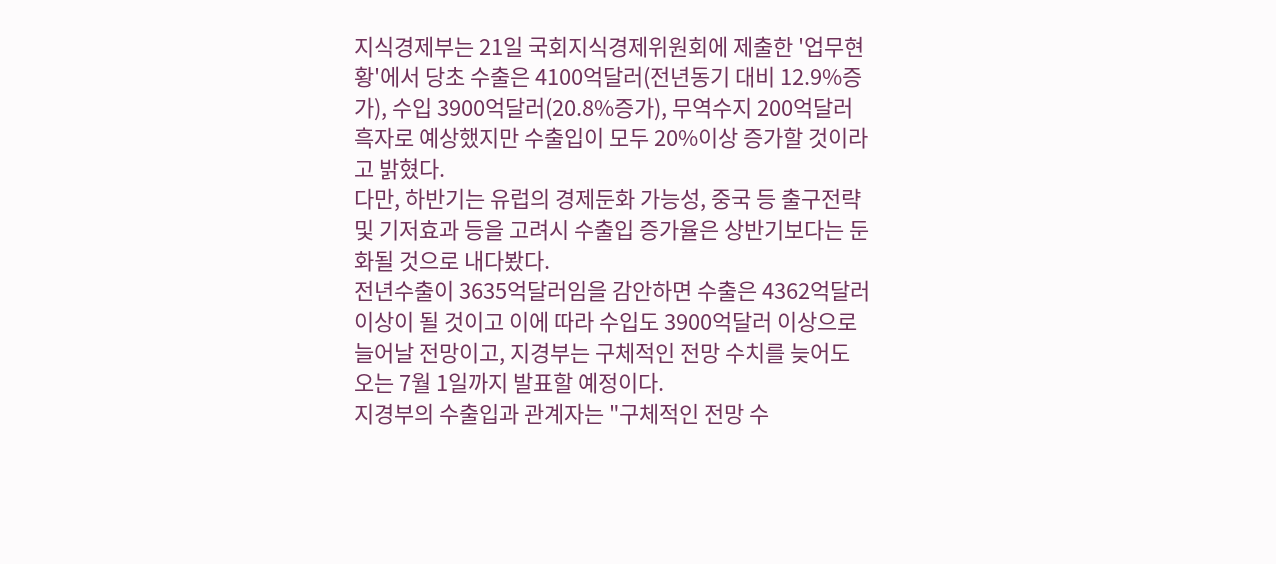지식경제부는 21일 국회지식경제위원회에 제출한 '업무현황'에서 당초 수출은 4100억달러(전년동기 대비 12.9%증가), 수입 3900억달러(20.8%증가), 무역수지 200억달러 흑자로 예상했지만 수출입이 모두 20%이상 증가할 것이라고 밝혔다.
다만, 하반기는 유럽의 경제둔화 가능성, 중국 등 출구전략 및 기저효과 등을 고려시 수출입 증가율은 상반기보다는 둔화될 것으로 내다봤다.
전년수출이 3635억달러임을 감안하면 수출은 4362억달러 이상이 될 것이고 이에 따라 수입도 3900억달러 이상으로 늘어날 전망이고, 지경부는 구체적인 전망 수치를 늦어도 오는 7월 1일까지 발표할 예정이다.
지경부의 수출입과 관계자는 "구체적인 전망 수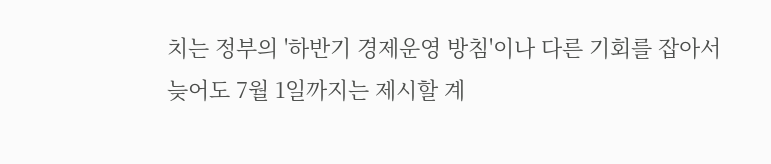치는 정부의 '하반기 경제운영 방침'이나 다른 기회를 잡아서 늦어도 7월 1일까지는 제시할 계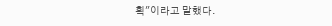획"이라고 말했다.